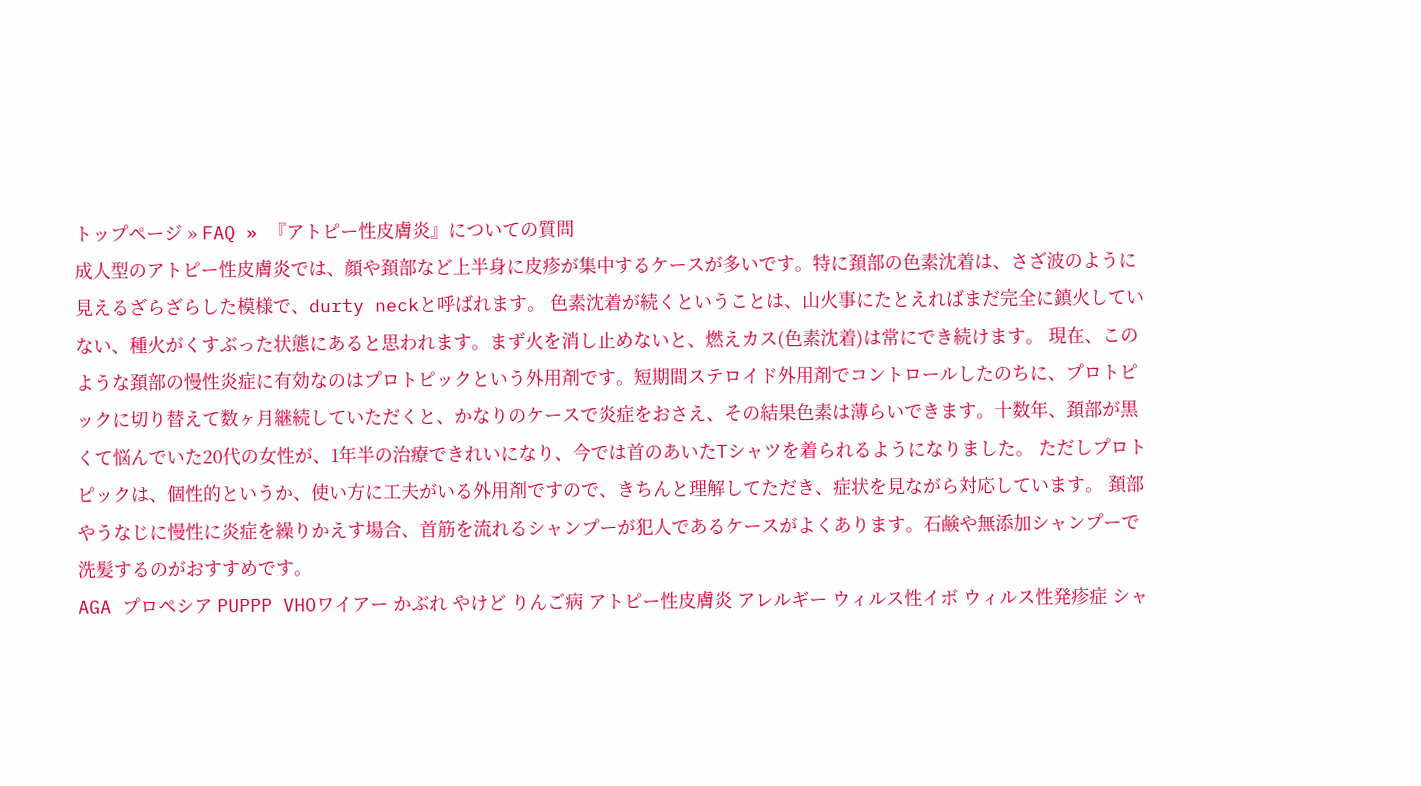トップページ » FAQ » 『アトピー性皮膚炎』についての質問
成人型のアトピー性皮膚炎では、顔や頚部など上半身に皮疹が集中するケースが多いです。特に頚部の色素沈着は、さざ波のように見えるざらざらした模様で、durty neckと呼ばれます。 色素沈着が続くということは、山火事にたとえればまだ完全に鎮火していない、種火がくすぶった状態にあると思われます。まず火を消し止めないと、燃えカス(色素沈着)は常にでき続けます。 現在、このような頚部の慢性炎症に有効なのはプロトピックという外用剤です。短期間ステロイド外用剤でコントロールしたのちに、プロトピックに切り替えて数ヶ月継続していただくと、かなりのケースで炎症をおさえ、その結果色素は薄らいできます。十数年、頚部が黒くて悩んでいた20代の女性が、1年半の治療できれいになり、今では首のあいたTシャツを着られるようになりました。 ただしプロトピックは、個性的というか、使い方に工夫がいる外用剤ですので、きちんと理解してただき、症状を見ながら対応しています。 頚部やうなじに慢性に炎症を繰りかえす場合、首筋を流れるシャンプーが犯人であるケースがよくあります。石鹸や無添加シャンプーで洗髪するのがおすすめです。
AGA プロペシア PUPPP VHOワイアー かぶれ やけど りんご病 アトピー性皮膚炎 アレルギー ウィルス性イボ ウィルス性発疹症 シャ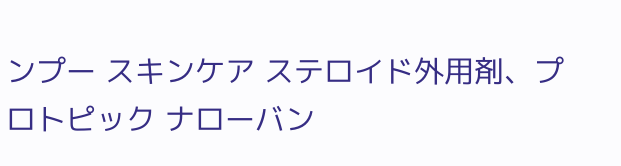ンプー スキンケア ステロイド外用剤、プロトピック ナローバン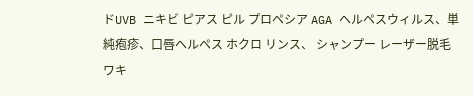ドUVB ニキビ ピアス ピル プロペシア AGA ヘルペスウィルス、単純疱疹、口唇ヘルペス ホクロ リンス、 シャンプー レーザー脱毛 ワキ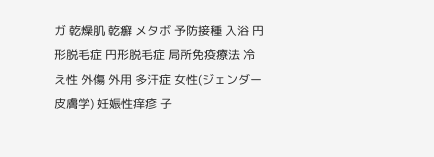ガ 乾燥肌 乾癬 メタボ 予防接種 入浴 円形脱毛症 円形脱毛症 局所免疫療法 冷え性 外傷 外用 多汗症 女性(ジェンダー皮膚学) 妊娠性痒疹 子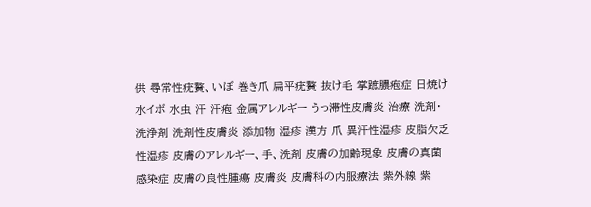供 尋常性疣贅、いぼ 巻き爪 扁平疣贅 抜け毛 掌蹠膿疱症 日焼け 水イボ 水虫 汗 汗疱 金属アレルギー うっ滞性皮膚炎 治療 洗剤・洗浄剤 洗剤性皮膚炎 添加物 湿疹 漢方 爪 異汗性湿疹 皮脂欠乏性湿疹 皮膚のアレルギー、手、洗剤 皮膚の加齢現象 皮膚の真菌感染症 皮膚の良性腫瘍 皮膚炎 皮膚科の内服療法 紫外線 紫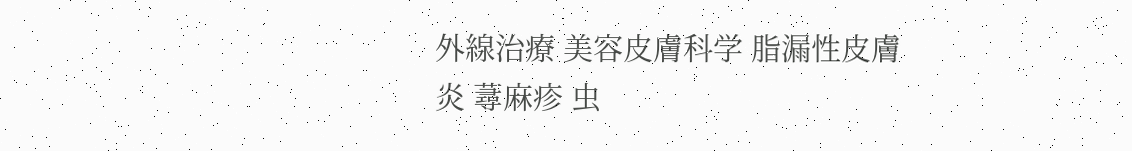外線治療 美容皮膚科学 脂漏性皮膚炎 蕁麻疹 虫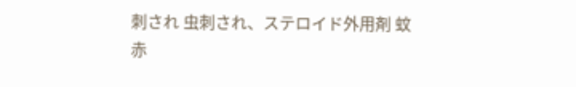刺され 虫刺され、ステロイド外用剤 蚊 赤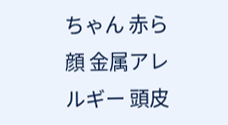ちゃん 赤ら顔 金属アレルギー 頭皮